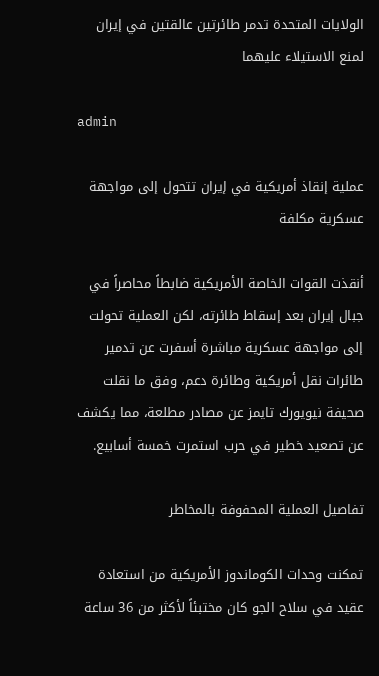الولايات المتحدة تدمر طائرتين عالقتين في إيران لمنع الاستيلاء عليهما

admin

عملية إنقاذ أمريكية في إيران تتحول إلى مواجهة عسكرية مكلفة

أنقذت القوات الخاصة الأمريكية ضابطاً محاصراً في جبال إيران بعد إسقاط طائرته، لكن العملية تحولت إلى مواجهة عسكرية مباشرة أسفرت عن تدمير طائرات نقل أمريكية وطائرة دعم، وفق ما نقلت صحيفة نيويورك تايمز عن مصادر مطلعة، مما يكشف عن تصعيد خطير في حرب استمرت خمسة أسابيع.

تفاصيل العملية المحفوفة بالمخاطر

تمكنت وحدات الكوماندوز الأمريكية من استعادة عقيد في سلاح الجو كان مختبئاً لأكثر من 36 ساعة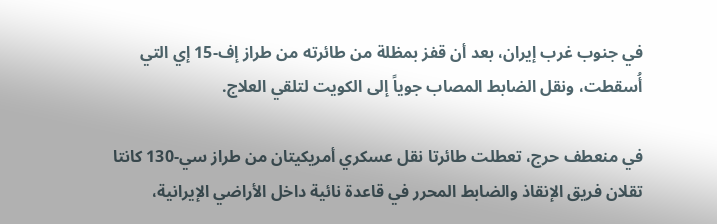في جنوب غرب إيران، بعد أن قفز بمظلة من طائرته من طراز إف-15 إي التي أُسقطت، ونقل الضابط المصاب جوياً إلى الكويت لتلقي العلاج.

في منعطف حرج، تعطلت طائرتا نقل عسكري أمريكيتان من طراز سي-130 كانتا تقلان فريق الإنقاذ والضابط المحرر في قاعدة نائية داخل الأراضي الإيرانية،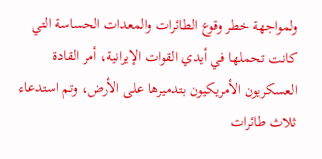ولمواجهة خطر وقوع الطائرات والمعدات الحساسة التي كانت تحملها في أيدي القوات الإيرانية، أمر القادة العسكريون الأمريكيون بتدميرها على الأرض، وتم استدعاء ثلاث طائرات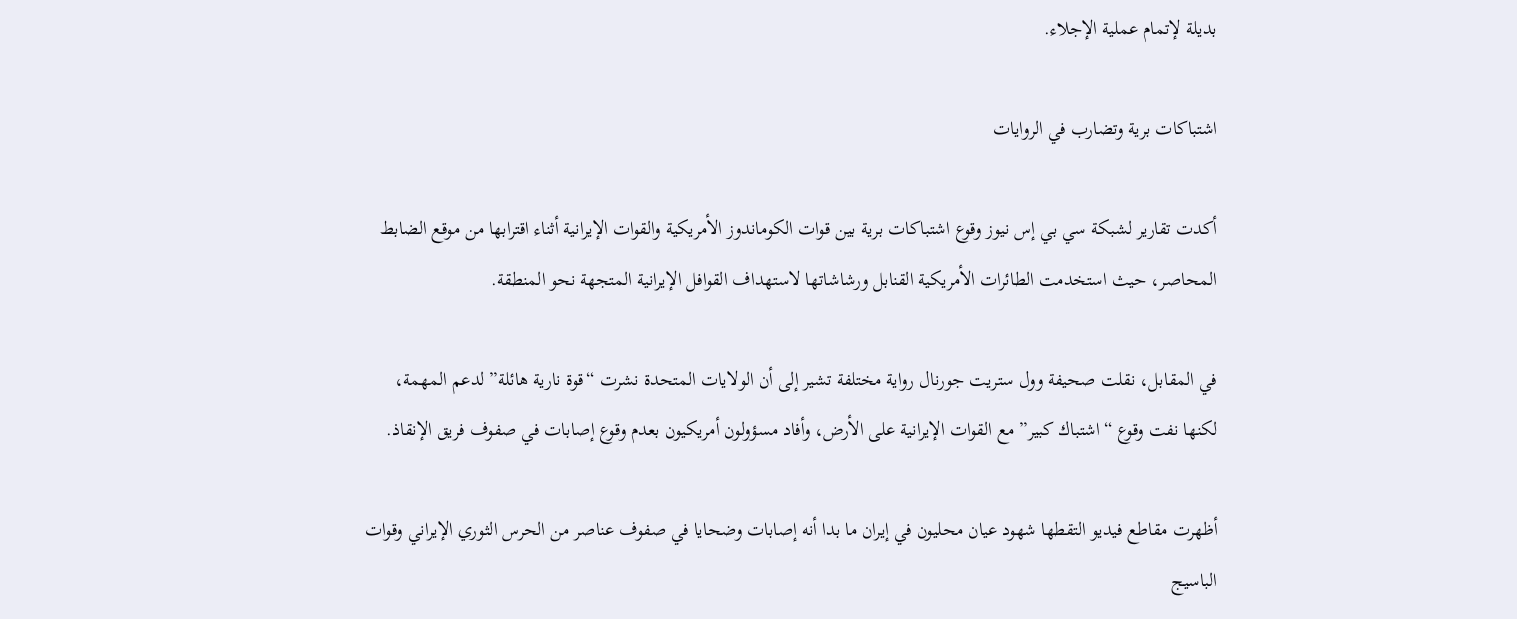بديلة لإتمام عملية الإجلاء.

اشتباكات برية وتضارب في الروايات

أكدت تقارير لشبكة سي بي إس نيوز وقوع اشتباكات برية بين قوات الكوماندوز الأمريكية والقوات الإيرانية أثناء اقترابها من موقع الضابط المحاصر، حيث استخدمت الطائرات الأمريكية القنابل ورشاشاتها لاستهداف القوافل الإيرانية المتجهة نحو المنطقة.

في المقابل، نقلت صحيفة وول ستريت جورنال رواية مختلفة تشير إلى أن الولايات المتحدة نشرت “قوة نارية هائلة” لدعم المهمة، لكنها نفت وقوع “اشتباك كبير” مع القوات الإيرانية على الأرض، وأفاد مسؤولون أمريكيون بعدم وقوع إصابات في صفوف فريق الإنقاذ.

أظهرت مقاطع فيديو التقطها شهود عيان محليون في إيران ما بدا أنه إصابات وضحايا في صفوف عناصر من الحرس الثوري الإيراني وقوات الباسيج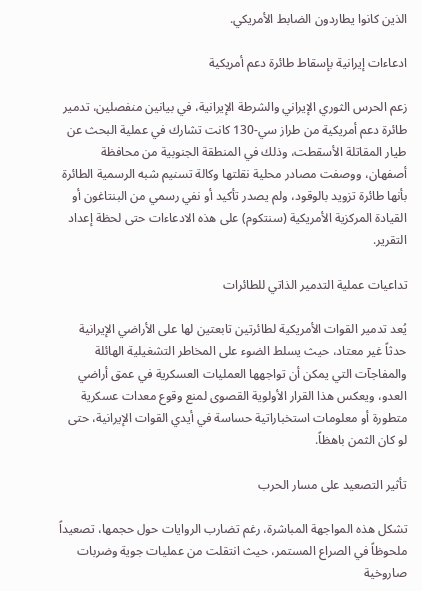الذين كانوا يطاردون الضابط الأمريكي.

ادعاءات إيرانية بإسقاط طائرة دعم أمريكية

زعم الحرس الثوري الإيراني والشرطة الإيرانية، في بيانين منفصلين، تدمير طائرة دعم أمريكية من طراز سي-130 كانت تشارك في عملية البحث عن طيار المقاتلة الأسقطت، وذلك في المنطقة الجنوبية من محافظة أصفهان، ووصفت مصادر محلية نقلتها وكالة تسنيم شبه الرسمية الطائرة بأنها طائرة تزويد بالوقود، ولم يصدر تأكيد أو نفي رسمي من البنتاغون أو القيادة المركزية الأمريكية (سنتكوم) على هذه الادعاءات حتى لحظة إعداد التقرير.

تداعيات عملية التدمير الذاتي للطائرات

يُعد تدمير القوات الأمريكية لطائرتين تابعتين لها على الأراضي الإيرانية حدثاً غير معتاد، حيث يسلط الضوء على المخاطر التشغيلية الهائلة والمفاجآت التي يمكن أن تواجهها العمليات العسكرية في عمق أراضي العدو، ويعكس هذا القرار الأولوية القصوى لمنع وقوع معدات عسكرية متطورة أو معلومات استخباراتية حساسة في أيدي القوات الإيرانية، حتى لو كان الثمن باهظاً.

تأثير التصعيد على مسار الحرب

تشكل هذه المواجهة المباشرة، رغم تضارب الروايات حول حجمها، تصعيداً ملحوظاً في الصراع المستمر، حيث انتقلت من عمليات جوية وضربات صاروخية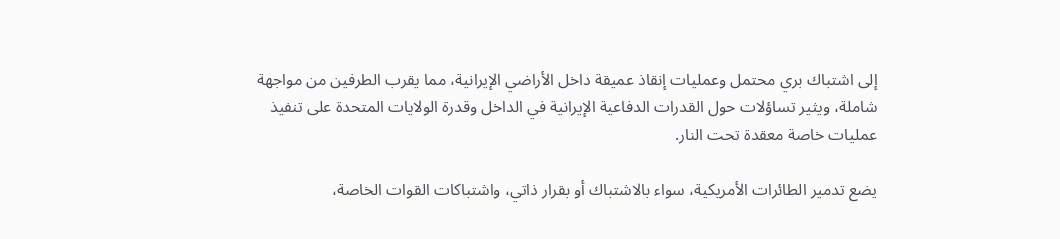إلى اشتباك بري محتمل وعمليات إنقاذ عميقة داخل الأراضي الإيرانية، مما يقرب الطرفين من مواجهة شاملة، ويثير تساؤلات حول القدرات الدفاعية الإيرانية في الداخل وقدرة الولايات المتحدة على تنفيذ عمليات خاصة معقدة تحت النار.

يضع تدمير الطائرات الأمريكية، سواء بالاشتباك أو بقرار ذاتي، واشتباكات القوات الخاصة،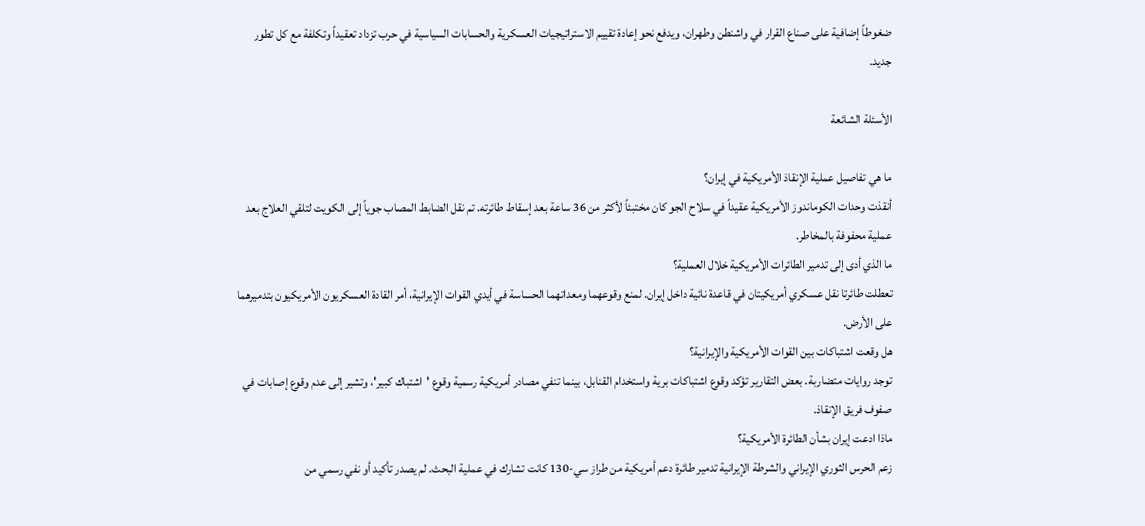ضغوطاً إضافية على صناع القرار في واشنطن وطهران، ويدفع نحو إعادة تقييم الاستراتيجيات العسكرية والحسابات السياسية في حرب تزداد تعقيداً وتكلفة مع كل تطور جديد.

الأسئلة الشائعة

ما هي تفاصيل عملية الإنقاذ الأمريكية في إيران؟
أنقذت وحدات الكوماندوز الأمريكية عقيداً في سلاح الجو كان مختبئاً لأكثر من 36 ساعة بعد إسقاط طائرته. تم نقل الضابط المصاب جوياً إلى الكويت لتلقي العلاج بعد عملية محفوفة بالمخاطر.
ما الذي أدى إلى تدمير الطائرات الأمريكية خلال العملية؟
تعطلت طائرتا نقل عسكري أمريكيتان في قاعدة نائية داخل إيران. لمنع وقوعهما ومعداتهما الحساسة في أيدي القوات الإيرانية، أمر القادة العسكريون الأمريكيون بتدميرهما على الأرض.
هل وقعت اشتباكات بين القوات الأمريكية والإيرانية؟
توجد روايات متضاربة. بعض التقارير تؤكد وقوع اشتباكات برية واستخدام القنابل، بينما تنفي مصادر أمريكية رسمية وقوع 'اشتباك كبير'، وتشير إلى عدم وقوع إصابات في صفوف فريق الإنقاذ.
ماذا ادعت إيران بشأن الطائرة الأمريكية؟
زعم الحرس الثوري الإيراني والشرطة الإيرانية تدمير طائرة دعم أمريكية من طراز سي-130 كانت تشارك في عملية البحث. لم يصدر تأكيد أو نفي رسمي من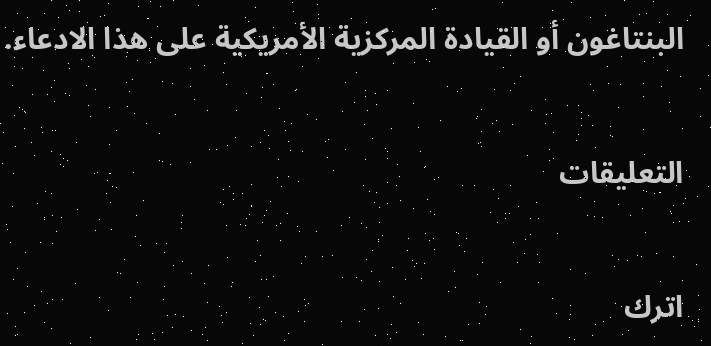البنتاغون أو القيادة المركزية الأمريكية على هذا الادعاء.

التعليقات

اترك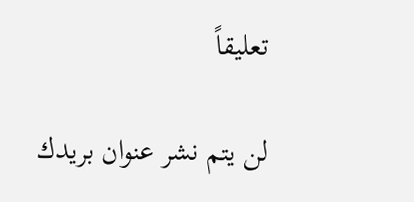تعليقاً

لن يتم نشر عنوان بريدك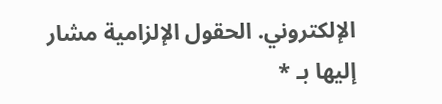الإلكتروني. الحقول الإلزامية مشار إليها بـ *